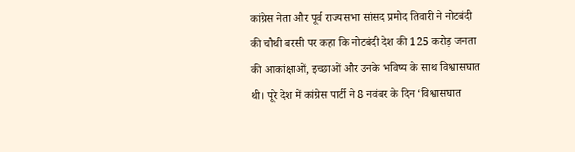कांग्रेस नेता और पूर्व राज्यसभा सांसद प्रमोद तिवारी ने नोटबंदी की चौथी बरसी पर कहा कि नोटबंदी देश की 125 करोड़ जनता की आकांक्षाओं, इच्छाओं और उनके भविष्य के साथ विश्वासघात थी। पूरे देश में कांग्रेस पार्टी ने 8 नवंबर के दिन ‘विश्वासघात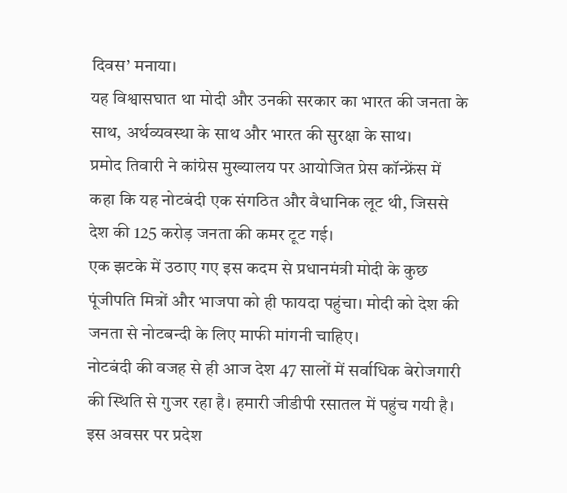दिवस’ मनाया।
यह विश्वासघात था मोदी और उनकी सरकार का भारत की जनता के साथ, अर्थव्यवस्था के साथ और भारत की सुरक्षा के साथ।
प्रमोद तिवारी ने कांग्रेस मुख्यालय पर आयोजित प्रेस कॉन्फ्रेंस में कहा कि यह नोटबंदी एक संगठित और वैधानिक लूट थी, जिससे देश की 125 करोड़ जनता की कमर टूट गई।
एक झटके में उठाए गए इस कदम से प्रधानमंत्री मोदी के कुछ पूंजीपति मित्रों और भाजपा को ही फायदा पहुंचा। मोदी को देश की जनता से नोटबन्दी के लिए माफी मांगनी चाहिए।
नोटबंदी की वजह से ही आज देश 47 सालों में सर्वाधिक बेरोजगारी की स्थिति से गुजर रहा है। हमारी जीडीपी रसातल में पहुंच गयी है। इस अवसर पर प्रदेश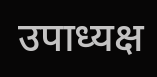उपाध्यक्ष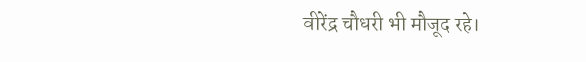वीरेंद्र चौधरी भी मौजूद रहे।